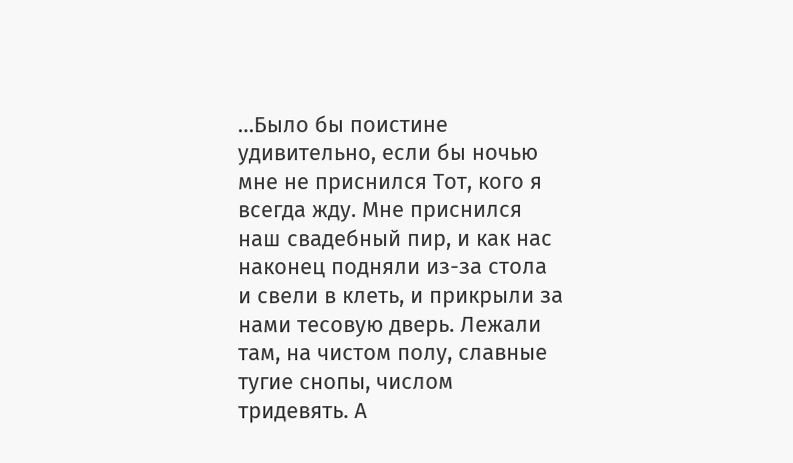…Было бы поистине удивительно, если бы ночью мне не приснился Тот, кого я всегда жду. Мне приснился наш свадебный пир, и как нас наконец подняли из-за стола и свели в клеть, и прикрыли за нами тесовую дверь. Лежали там, на чистом полу, славные тугие снопы, числом тридевять. А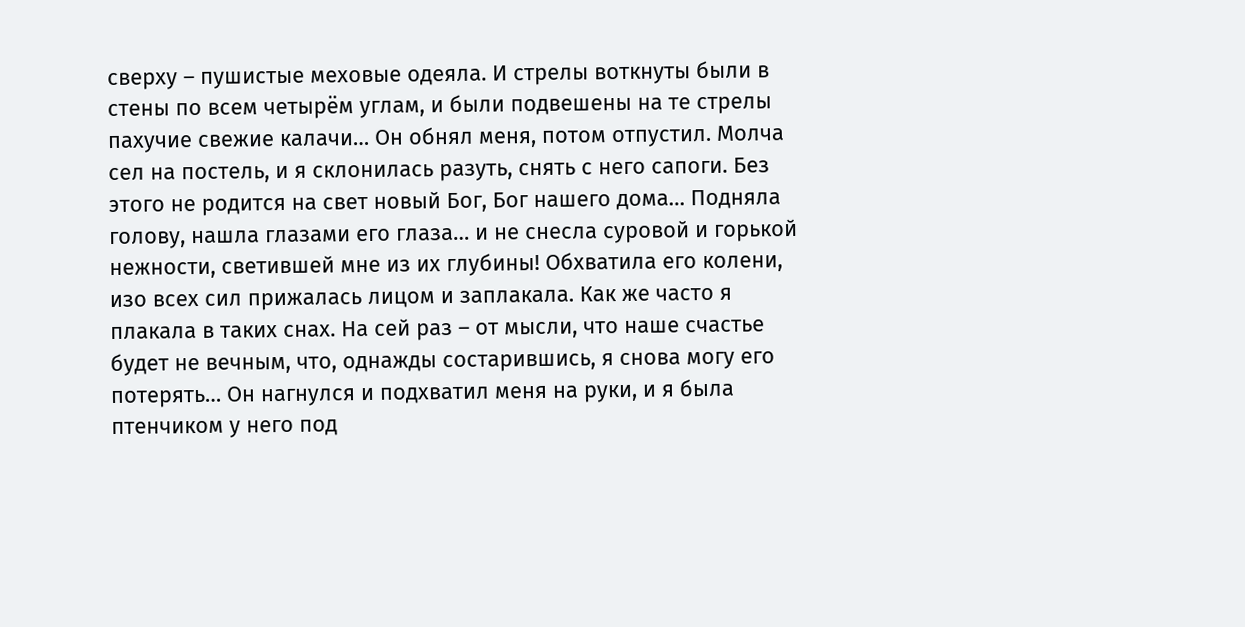сверху – пушистые меховые одеяла. И стрелы воткнуты были в стены по всем четырём углам, и были подвешены на те стрелы пахучие свежие калачи… Он обнял меня, потом отпустил. Молча сел на постель, и я склонилась разуть, снять с него сапоги. Без этого не родится на свет новый Бог, Бог нашего дома… Подняла голову, нашла глазами его глаза… и не снесла суровой и горькой нежности, светившей мне из их глубины! Обхватила его колени, изо всех сил прижалась лицом и заплакала. Как же часто я плакала в таких снах. На сей раз – от мысли, что наше счастье будет не вечным, что, однажды состарившись, я снова могу его потерять… Он нагнулся и подхватил меня на руки, и я была птенчиком у него под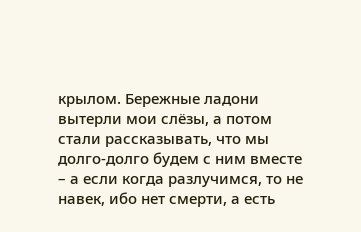крылом. Бережные ладони вытерли мои слёзы, а потом стали рассказывать, что мы долго-долго будем с ним вместе – а если когда разлучимся, то не навек, ибо нет смерти, а есть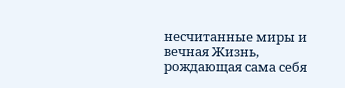несчитанные миры и вечная Жизнь, рождающая сама себя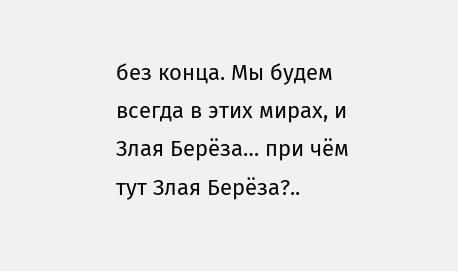без конца. Мы будем всегда в этих мирах, и Злая Берёза… при чём тут Злая Берёза?..